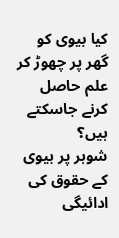کیا بیوی کو گھر پر چھوڑ کر علم حاصل کرنے جاسکتے ہیں؟
شوہر پر بیوی کے حقوق کی ادائیگی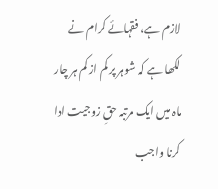لازم ہے، فقہائے کرام نے لکھا ہے کہ شوہر پر کم از کم ہر چار ماہ میں ایک مرتبہ حقِ زوجیت ادا کرنا واجب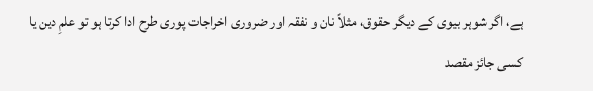ہے، اگر شوہر بیوی کے دیگر حقوق، مثلاً نان و نفقہ اور ضروری اخراجات پوری طرح ادا کرتا ہو تو علمِ دین یا کسی جائز مقصد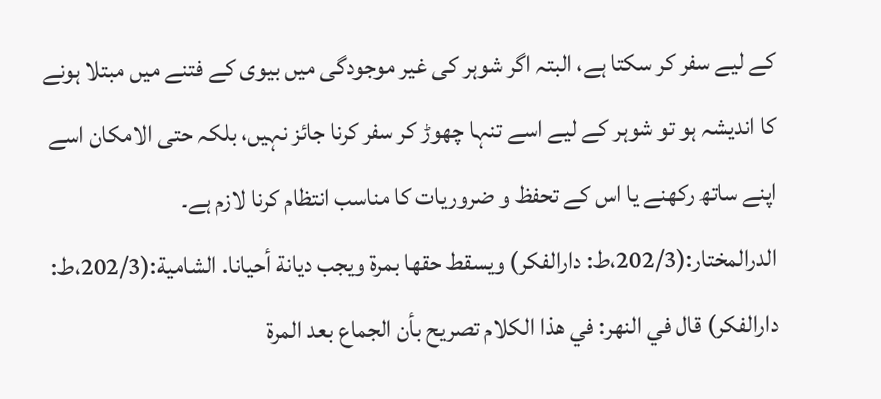کے لیے سفر کر سکتا ہے، البتہ اگر شوہر کی غیر موجودگی میں بیوی کے فتنے میں مبتلا ہونے کا اندیشہ ہو تو شوہر کے لیے اسے تنہا چھوڑ کر سفر کرنا جائز نہیں، بلکہ حتی الامکان اسے اپنے ساتھ رکھنے یا اس کے تحفظ و ضروریات کا مناسب انتظام کرنا لازم ہے۔
الدرالمختار:(202/3،ط: دارالفكر) ويسقط حقها بمرة ويجب ديانة أحيانا. الشامية:(202/3،ط: دارالفكر) قال في النهر: في هذا الكلام تصريح بأن الجماع بعد المرة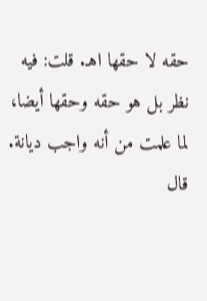حقه لا حقها اهـ. قلت: فيه نظر بل هو حقه وحقها أيضا، لما علمت من أنه واجب ديانة. قال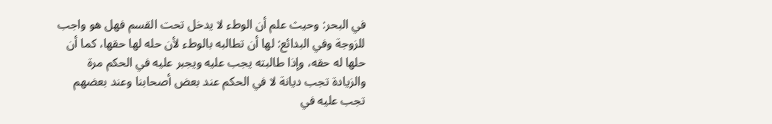في البحر: وحيث علم أن الوطء لا يدخل تحت القسم فهل هو واجب للزوجة وفي البدائع: لها أن تطالبه بالوطء لأن حله لها حقها، كما أن حلها له حقه، وإذا طالبته يجب عليه ويجبر عليه في الحكم مرة والزيادة تجب ديانة لا في الحكم عند بعض أصحابنا وعند بعضهم تجب عليه في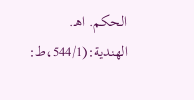الحكم. اهـ. الهندية:(544/1،ط: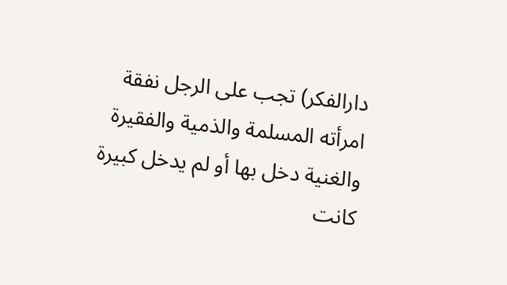دارالفكر) تجب على الرجل نفقة امرأته المسلمة والذمية والفقيرة والغنية دخل بها أو لم يدخل كبيرة كانت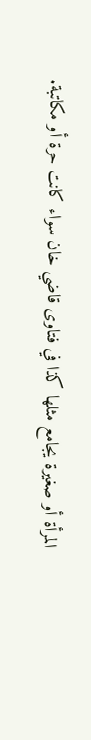المرأة أو صغيرة يجامع مثلها كذا في فتاوى قاضي خان سواء كانت حرة أو مكاتبة.